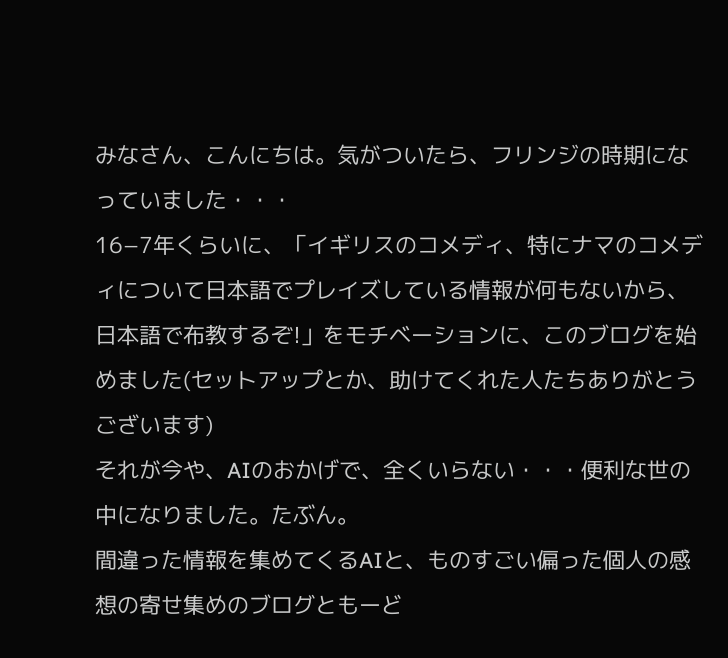みなさん、こんにちは。気がついたら、フリンジの時期になっていました・・・
16−7年くらいに、「イギリスのコメディ、特にナマのコメディについて日本語でプレイズしている情報が何もないから、日本語で布教するぞ!」をモチベーションに、このブログを始めました(セットアップとか、助けてくれた人たちありがとうございます)
それが今や、AIのおかげで、全くいらない・・・便利な世の中になりました。たぶん。
間違った情報を集めてくるAIと、ものすごい偏った個人の感想の寄せ集めのブログともーど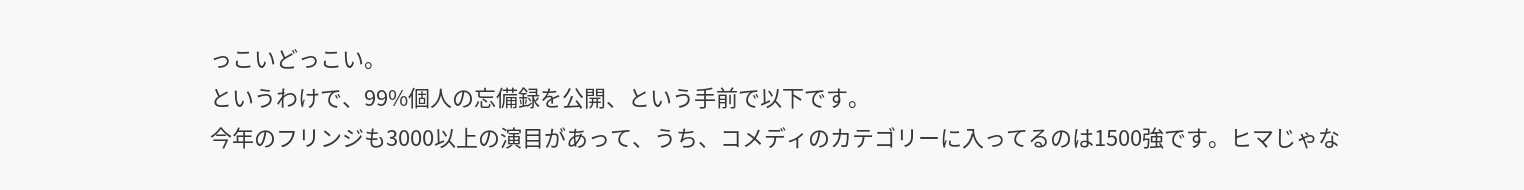っこいどっこい。
というわけで、99%個人の忘備録を公開、という手前で以下です。
今年のフリンジも3000以上の演目があって、うち、コメディのカテゴリーに入ってるのは1500強です。ヒマじゃな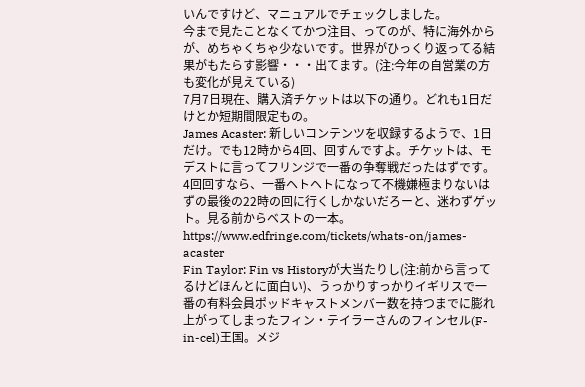いんですけど、マニュアルでチェックしました。
今まで見たことなくてかつ注目、ってのが、特に海外からが、めちゃくちゃ少ないです。世界がひっくり返ってる結果がもたらす影響・・・出てます。(注:今年の自営業の方も変化が見えている)
7月7日現在、購入済チケットは以下の通り。どれも1日だけとか短期間限定もの。
James Acaster: 新しいコンテンツを収録するようで、1日だけ。でも12時から4回、回すんですよ。チケットは、モデストに言ってフリンジで一番の争奪戦だったはずです。4回回すなら、一番ヘトヘトになって不機嫌極まりないはずの最後の22時の回に行くしかないだろーと、迷わずゲット。見る前からベストの一本。https://www.edfringe.com/tickets/whats-on/james-acaster
Fin Taylor: Fin vs Historyが大当たりし(注:前から言ってるけどほんとに面白い)、うっかりすっかりイギリスで一番の有料会員ポッドキャストメンバー数を持つまでに膨れ上がってしまったフィン・テイラーさんのフィンセル(F-in-cel)王国。メジ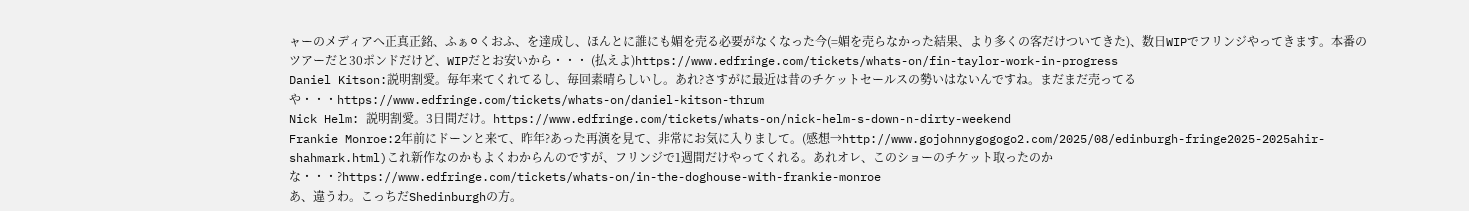ャーのメディアへ正真正銘、ふぁ⚪くおふ、を達成し、ほんとに誰にも媚を売る必要がなくなった今(=媚を売らなかった結果、より多くの客だけついてきた)、数日WIPでフリンジやってきます。本番のツアーだと30ポンドだけど、WIPだとお安いから・・・ (払えよ)https://www.edfringe.com/tickets/whats-on/fin-taylor-work-in-progress
Daniel Kitson:説明割愛。毎年来てくれてるし、毎回素晴らしいし。あれ?さすがに最近は昔のチケットセールスの勢いはないんですね。まだまだ売ってるや・・・https://www.edfringe.com/tickets/whats-on/daniel-kitson-thrum
Nick Helm: 説明割愛。3日間だけ。https://www.edfringe.com/tickets/whats-on/nick-helm-s-down-n-dirty-weekend
Frankie Monroe:2年前にドーンと来て、昨年?あった再演を見て、非常にお気に入りまして。(感想→http://www.gojohnnygogogo2.com/2025/08/edinburgh-fringe2025-2025ahir-shahmark.html)これ新作なのかもよくわからんのですが、フリンジで1週間だけやってくれる。あれオレ、このショーのチケット取ったのかな・・・?https://www.edfringe.com/tickets/whats-on/in-the-doghouse-with-frankie-monroe
あ、違うわ。こっちだShedinburghの方。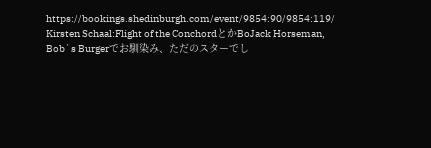https://bookings.shedinburgh.com/event/9854:90/9854:119/
Kirsten Schaal:Flight of the ConchordとかBoJack Horseman, Bob`s Burgerでお馴染み、ただのスターでし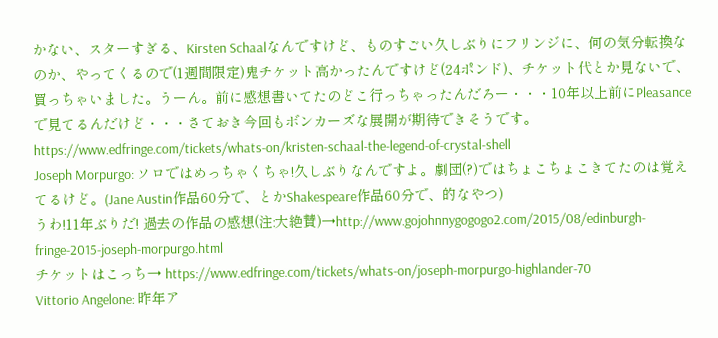かない、スターすぎる、Kirsten Schaalなんですけど、ものすごい久しぶりにフリンジに、何の気分転換なのか、やってくるので(1週間限定)鬼チケット高かったんですけど(24ポンド)、チケット代とか見ないで、買っちゃいました。うーん。前に感想書いてたのどこ行っちゃったんだろー・・・10年以上前にPleasanceで見てるんだけど・・・さておき今回もボンカーズな展開が期待できそうです。https://www.edfringe.com/tickets/whats-on/kristen-schaal-the-legend-of-crystal-shell
Joseph Morpurgo: ソロではめっちゃくちゃ!久しぶりなんですよ。劇団(?)ではちょこちょこきてたのは覚えてるけど。(Jane Austin作品60分で、とかShakespeare作品60分で、的なやつ)
うわ!11年ぶりだ! 過去の作品の感想(注:大絶賛)→http://www.gojohnnygogogo2.com/2015/08/edinburgh-fringe-2015-joseph-morpurgo.html
チケットはこっち→ https://www.edfringe.com/tickets/whats-on/joseph-morpurgo-highlander-70
Vittorio Angelone: 昨年ア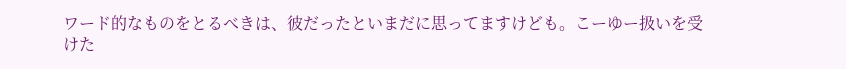ワード的なものをとるべきは、彼だったといまだに思ってますけども。こーゆー扱いを受けた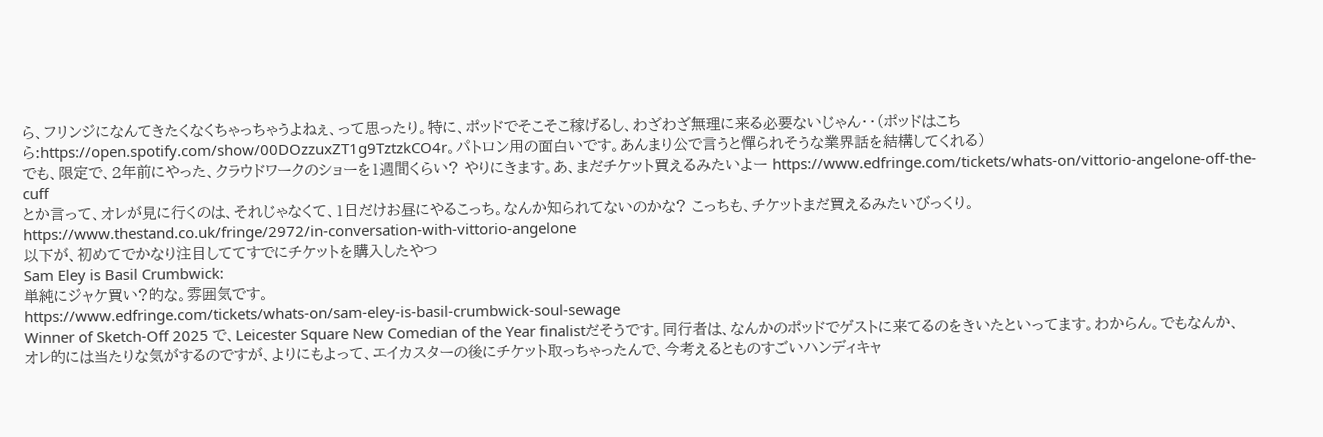ら、フリンジになんてきたくなくちゃっちゃうよねぇ、って思ったり。特に、ポッドでそこそこ稼げるし、わざわざ無理に来る必要ないじゃん・・(ポッドはこちら:https://open.spotify.com/show/00DOzzuxZT1g9TztzkCO4r。パトロン用の面白いです。あんまり公で言うと憚られそうな業界話を結構してくれる)
でも、限定で、2年前にやった、クラウドワークのショーを1週間くらい? やりにきます。あ、まだチケット買えるみたいよー https://www.edfringe.com/tickets/whats-on/vittorio-angelone-off-the-cuff
とか言って、オレが見に行くのは、それじゃなくて、1日だけお昼にやるこっち。なんか知られてないのかな? こっちも、チケットまだ買えるみたいびっくり。https://www.thestand.co.uk/fringe/2972/in-conversation-with-vittorio-angelone
以下が、初めてでかなり注目しててすでにチケットを購入したやつ
Sam Eley is Basil Crumbwick:
単純にジャケ買い?的な。雰囲気です。
https://www.edfringe.com/tickets/whats-on/sam-eley-is-basil-crumbwick-soul-sewage
Winner of Sketch-Off 2025 で、Leicester Square New Comedian of the Year finalistだそうです。同行者は、なんかのポッドでゲストに来てるのをきいたといってます。わからん。でもなんか、オレ的には当たりな気がするのですが、よりにもよって、エイカスターの後にチケット取っちゃったんで、今考えるとものすごいハンディキャ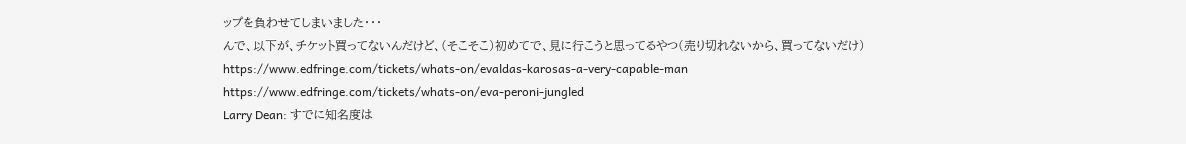ップを負わせてしまいました・・・
んで、以下が、チケット買ってないんだけど、(そこそこ)初めてで、見に行こうと思ってるやつ(売り切れないから、買ってないだけ)
https://www.edfringe.com/tickets/whats-on/evaldas-karosas-a-very-capable-man
https://www.edfringe.com/tickets/whats-on/eva-peroni-jungled
Larry Dean: すでに知名度は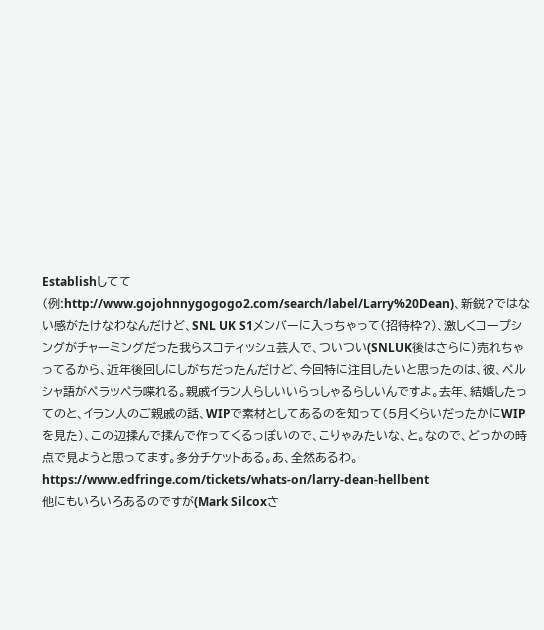Establishしてて(例:http://www.gojohnnygogogo2.com/search/label/Larry%20Dean)、新鋭?ではない感がたけなわなんだけど、SNL UK S1メンバーに入っちゃって(招待枠?)、激しくコープシングがチャーミングだった我らスコティッシュ芸人で、ついつい(SNLUK後はさらに)売れちゃってるから、近年後回しにしがちだったんだけど、今回特に注目したいと思ったのは、彼、ペルシャ語がペラッペラ喋れる。親戚イラン人らしいいらっしゃるらしいんですよ。去年、結婚したってのと、イラン人のご親戚の話、WIPで素材としてあるのを知って(5月くらいだったかにWIPを見た)、この辺揉んで揉んで作ってくるっぽいので、こりゃみたいな、と。なので、どっかの時点で見ようと思ってます。多分チケットある。あ、全然あるわ。https://www.edfringe.com/tickets/whats-on/larry-dean-hellbent
他にもいろいろあるのですが(Mark Silcoxさ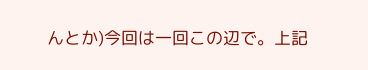んとか)今回は一回この辺で。上記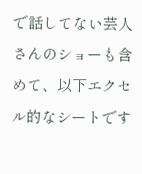で話してない芸人さんのショーも含めて、以下エクセル的なシートです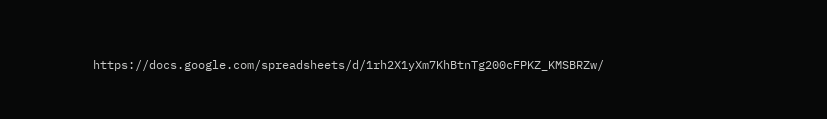https://docs.google.com/spreadsheets/d/1rh2X1yXm7KhBtnTg200cFPKZ_KMSBRZw/